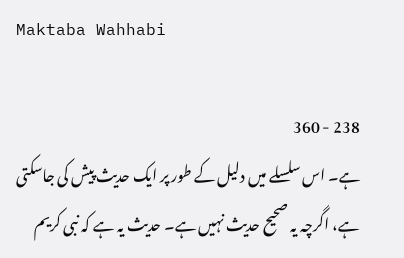Maktaba Wahhabi

238 - 360
ہے۔ اس سلسلے میں دلیل کے طور پر ایک حدیث پیش کی جاسکتی ہے، اگرچہ یہ صحیح حدیث نہیں ہے۔ حدیث یہ ہے کہ نبی کریم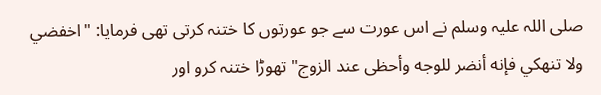صلی اللہ علیہ وسلم نے اس عورت سے جو عورتوں کا ختنہ کرتی تھی فرمایا: "اخفضي ولا تنهكي فإنه أنضر للوجه وأحظى عند الزوج" تھوڑا ختنہ کرو اور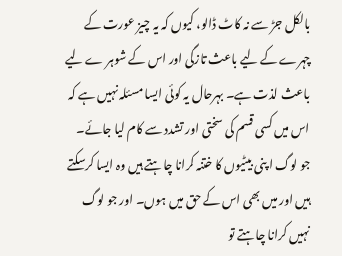بالکل جڑ سے نہ کاٹ ڈالو، کیوں کہ یہ چیز عورت کے چہرے کے لیے باعث تازگی اور اس کے شوہر ے لیے باعث لذت ہے۔ بہرحال یہ کوئی ایسا مسئلہ نہیں ہے کہ اس میں کسی قسم کی سختی اور تشدد سے کام لیا جائے۔ جو لوگ ا پنی بیٹیوں کا ختنہ کرانا چاہتے ہیں وہ ایسا کرسکتے ہیں اور میں بھی اس کے حق میں ہوں۔ اور جو لوگ نہیں کرانا چاہتے تو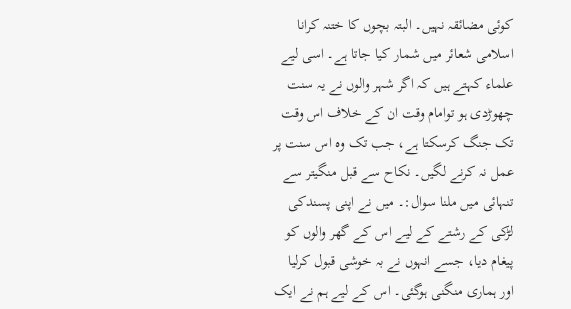کوئی مضائقہ نہیں۔ البتہ بچوں کا ختنہ کرانا اسلامی شعائر میں شمار کیا جاتا ہے۔ اسی لیے علماء کہتے ہیں کہ اگر شہر والوں نے یہ سنت چھوڑدی ہو توامام وقت ان کے خلاف اس وقت تک جنگ کرسکتا ہے، جب تک وہ اس سنت پر عمل نہ کرنے لگیں۔ نکاح سے قبل منگیتر سے تنہائی میں ملنا سوال:۔ میں نے اپنی پسندکی لڑکی کے رشتے کے لیے اس کے گھر والوں کو پیغام دیا، جسے انہوں نے بہ خوشی قبول کرلیا اور ہماری منگنی ہوگئی۔ اس کے لیے ہم نے ایک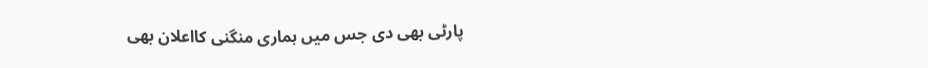پارٹی بھی دی جس میں ہماری منگنی کااعلان بھی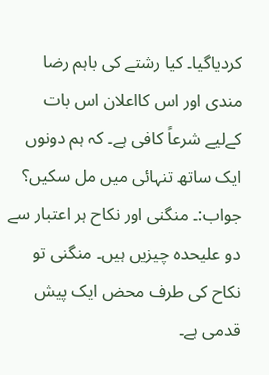کردیاگیا۔ کیا رشتے کی باہم رضا مندی اور اس کااعلان اس بات کےلیے شرعاً کافی ہے۔ کہ ہم دونوں ایک ساتھ تنہائی میں مل سکیں؟ جواب:۔ منگنی اور نکاح ہر اعتبار سے دو علیحدہ چیزیں ہیں۔ منگنی تو نکاح کی طرف محض ایک پیش قدمی ہے۔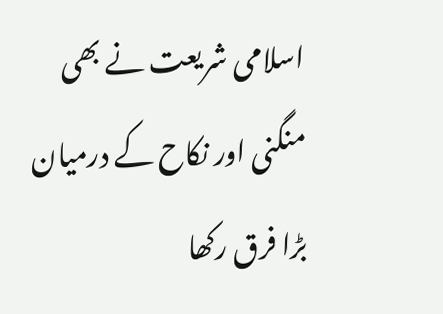اسلامی شریعت نے بھی منگنی اور نکاح کے درمیان بڑا فرق رکھا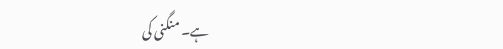ہے۔ منگنی کی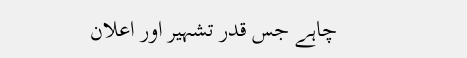چاہے جس قدر تشہیر اور اعلان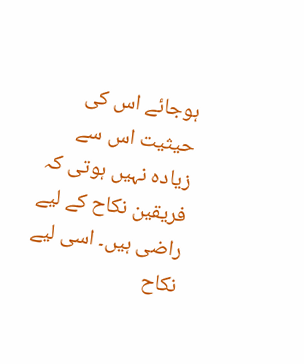ہوجائے اس کی حیثیت اس سے زیادہ نہیں ہوتی کہ فریقین نکاح کے لیے راضی ہیں۔ اسی لیے نکاح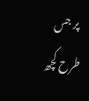پر جس طرح کچھ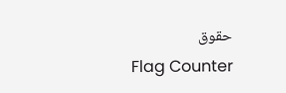حقوق
Flag Counter